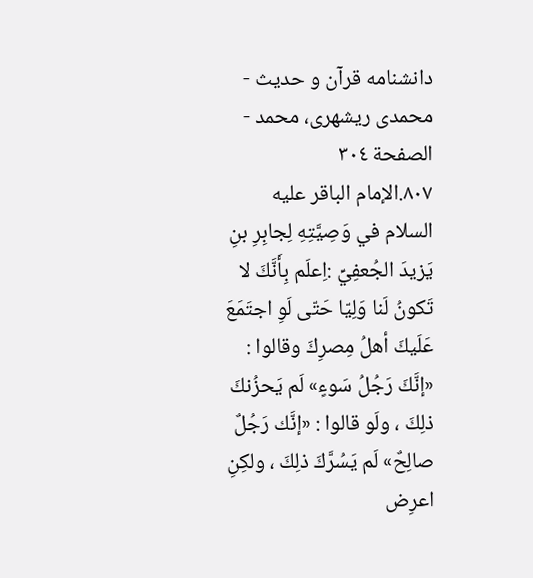دانشنامه قرآن و حديث - محمدی ریشهری، محمد - الصفحة ٣٠٤
٨٠٧.الإمام الباقر عليه السلام في وَصِيَّتِهِ لِجابِرِ بنِ يَزيدَ الجُعفِيِّ :اِعلَم بِأَنَّكَ لا تَكونُ لَنا وَلِيّا حَتّى لَوِ اجتَمَعَ عَلَيكَ أهلُ مِصرِكَ وقالوا : «إنَّكَ رَجُلُ سَوءٍ» لَم يَحزُنكَ ذلِكَ ، ولَو قالوا : «إنَّك رَجُلٌ صالِحٌ» لَم يَسُرَّكَ ذلِكَ ، ولكِنِ اعرِض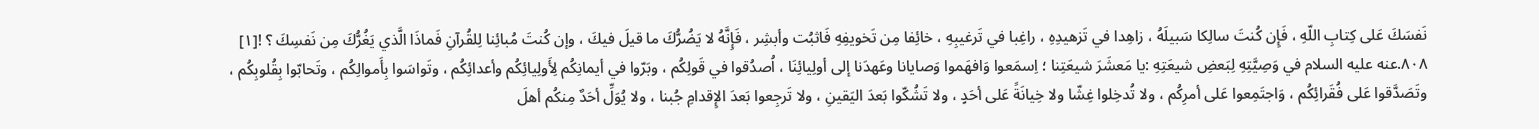نَفسَكَ عَلى كِتابِ اللّهِ ، فَإِن كُنتَ سالِكا سَبيلَهُ ، زاهِدا في تَزهيدِهِ ، راغِبا في تَرغيبِهِ ، خائِفا مِن تَخويفِهِ فَاثبُت وأبشِر ، فَإِنَّهُ لا يَضُرُّكَ ما قيلَ فيكَ ، وإن كُنتَ مُبائِنا لِلقُرآنِ فَماذَا الَّذي يَغُرُّكَ مِن نَفسِكَ ؟ ![١]
٨٠٨.عنه عليه السلام في وَصِيَّتِهِ لِبَعضِ شيعَتِهِ :يا مَعشَرَ شيعَتِنا ؛ اِسمَعوا وَافهَموا وَصايانا وعَهدَنا إلى أولِيائِنَا ، اُصدُقوا في قَولِكُم ، وبَرّوا في أيمانِكُم لِأَولِيائِكُم وأعدائِكُم ، وتَواسَوا بِأَموالِكُم ، وتَحابّوا بِقُلوبِكُم ، وتَصَدَّقوا عَلى فُقَرائِكُم ، وَاجتَمِعوا عَلى أمرِكُم ، ولا تُدخِلوا غِشّا ولا خِيانَةً عَلى أحَدٍ ، ولا تَشُكّوا بَعدَ اليَقينِ ، ولا تَرجِعوا بَعدَ الإِقدامِ جُبنا ، ولا يُوَلِّ أحَدٌ مِنكُم أهلَ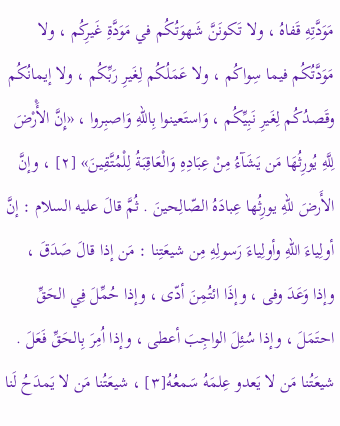مَوَدَّتِهِ قَفاهُ ، ولا تَكونَنَّ شَهوَتُكُم في مَوَدَّةِ غَيرِكُم ، ولا مَوَدَّتُكُم فيما سِواكُم ، ولا عَمَلُكُم لِغَيرِ رَبِّكُم ، ولا إيمانُكُم وقَصدُكُم لِغَيرِ نَبِيِّكُم ، وَاستَعينوا بِاللّهِ وَاصبِروا ، «إِنَّ الأَْرْضَ لِلَّهِ يُورِثُهَا مَن يَشَآءُ مِنْ عِبَادِهِ وَالْعَاقِبَةُ لِلْمُتَّقِينَ» [٢] ، وإنَّ الأَرضَ للّهِ يورِثُها عِبادَهُ الصّالِحينَ . ثُمَّ قالَ عليه السلام : إنَّ أولِياءَ اللّهِ وأولِياءَ رَسولِهِ مِن شيعَتِنا : مَن إذا قالَ صَدَقَ ، وإذا وَعَدَ وفى ، وإذَا ائتُمِنَ أدّى ، وإذا حُمِّلَ فِي الحَقِّ احتَمَلَ ، وإذا سُئِلَ الواجِبَ أعطى ، وإذا اُمِرَ بِالحَقِّ فَعَلَ . شيعَتُنا مَن لا يَعدو عِلمَهُ سَمعُهُ[٣] ، شيعَتُنا مَن لا يَمدَحُ لَنا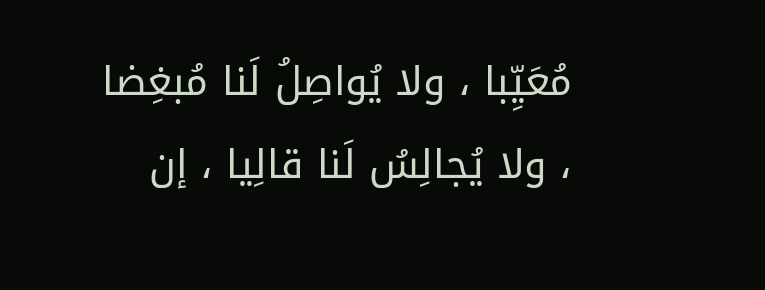مُعَيِّبا ، ولا يُواصِلُ لَنا مُبغِضا ، ولا يُجالِسُ لَنا قالِيا ، إن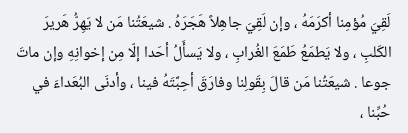لَقِيَ مُؤمِنا أكرَمَهُ ، وإن لَقِيَ جاهِلاً هَجَرَهُ . شيعَتُنا مَن لا يَهِرُّ هَريرَ الكَلبِ ، ولا يَطمَعُ طَمَعَ الغُرابِ ، ولا يَسأَلُ أحَدا إلّا مِن إخوانِهِ وإن ماتَ جوعا . شيعَتُنا مَن قالَ بِقَولِنا وفارَقَ أحِبَّتَهُ فينا ، وأدنَى البُعَداءَ في حُبِّنا ،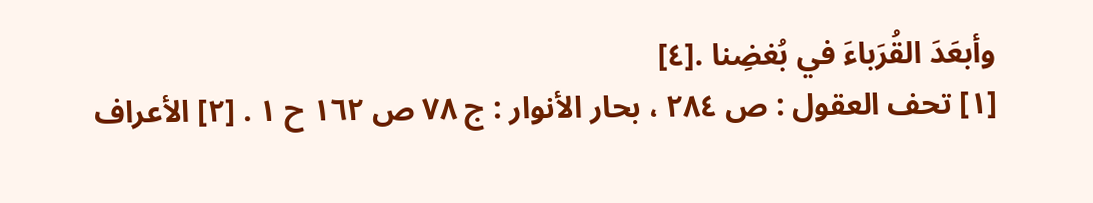وأبعَدَ القُرَباءَ في بُغضِنا .[٤]
[١] تحف العقول : ص ٢٨٤ ، بحار الأنوار : ج ٧٨ ص ١٦٢ ح ١ . [٢] الأعراف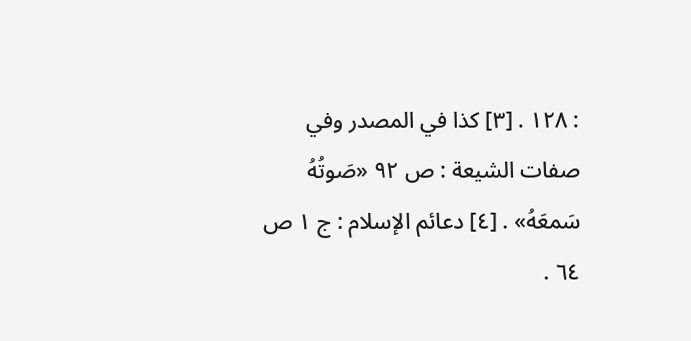: ١٢٨ . [٣] كذا في المصدر وفي صفات الشيعة : ص ٩٢ «صَوتُهُ سَمعَهُ» . [٤] دعائم الإسلام : ج ١ ص ٦٤ .